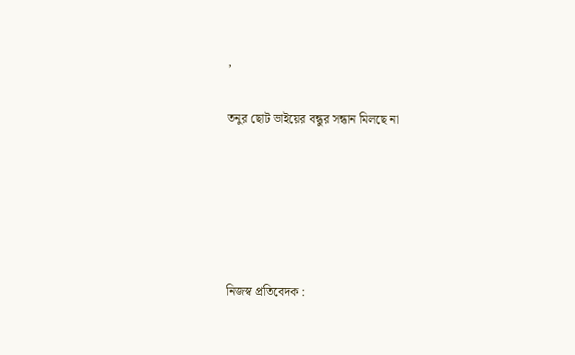,

তনুর ছোট ভাইয়ের বন্ধুর সন্ধান মিলছে না





নিজস্ব প্রতিবেদক :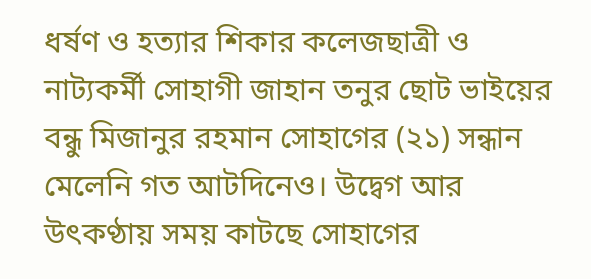ধর্ষণ ও হত্যার শিকার কলেজছাত্রী ও নাট্যকর্মী সোহাগী জাহান তনুর ছোট ভাইয়ের বন্ধু মিজানুর রহমান সোহাগের (২১) সন্ধান মেলেনি গত আটদিনেও। উদ্বেগ আর উৎকণ্ঠায় সময় কাটছে সোহাগের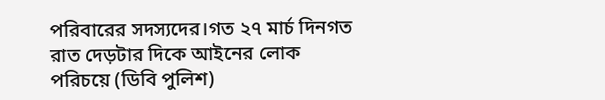পরিবারের সদস্যদের।গত ২৭ মার্চ দিনগত রাত দেড়টার দিকে আইনের লোক পরিচয়ে (ডিবি পুলিশ)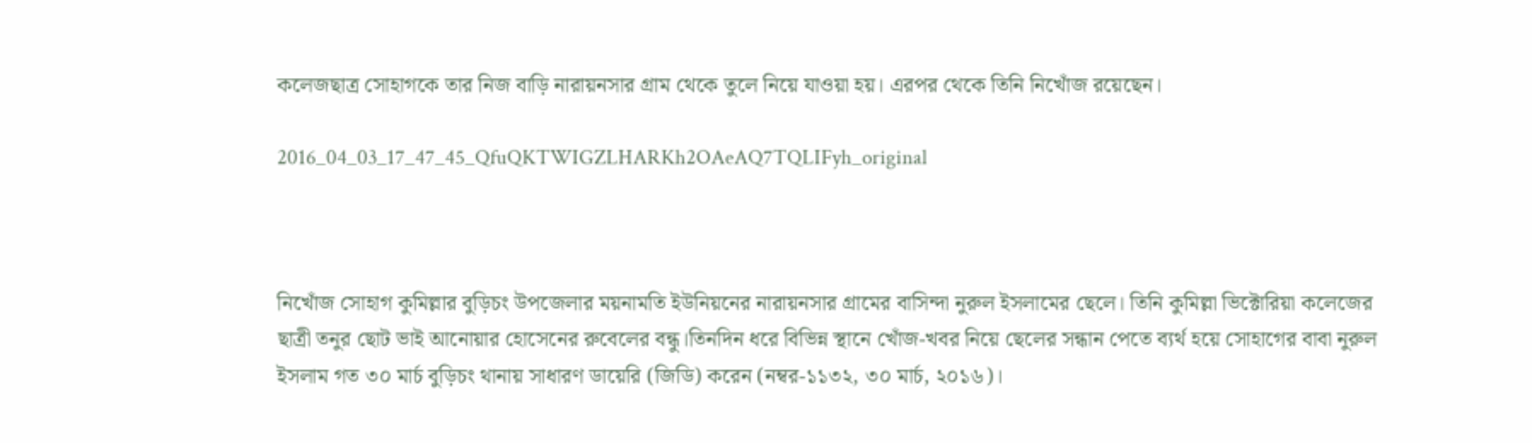কলেজছাত্র সোহাগকে তার নিজ বাড়ি নারায়নসার গ্রাম থেকে তুলে নিয়ে যাওয়া হয়। এরপর থেকে তিনি নিখোঁজ রয়েছেন।

2016_04_03_17_47_45_QfuQKTWIGZLHARKh2OAeAQ7TQLIFyh_original



নিখোঁজ সোহাগ কুমিল্লার বুড়িচং উপজেলার ময়নামতি ইউনিয়নের নারায়নসার গ্রামের বাসিন্দা নুরুল ইসলামের ছেলে। তিনি কুমিল্লা ভিক্টোরিয়া কলেজের ছাত্রী তনুর ছোট ভাই আনোয়ার হোসেনের রুবেলের বন্ধু।তিনদিন ধরে বিভিন্ন স্থানে খোঁজ-খবর নিয়ে ছেলের সন্ধান পেতে ব্যর্থ হয়ে সোহাগের বাবা নুরুল ইসলাম গত ৩০ মার্চ বুড়িচং থানায় সাধারণ ডায়েরি (জিডি) করেন (নম্বর-১১৩২, ৩০ মার্চ, ২০১৬)।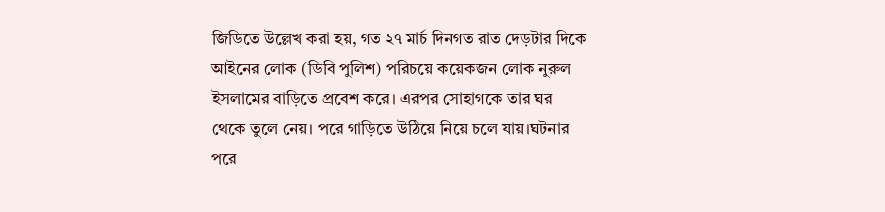জিডিতে উল্লেখ করা হয়, গত ২৭ মার্চ দিনগত রাত দেড়টার দিকে আইনের লোক (ডিবি পুলিশ) পরিচয়ে কয়েকজন লোক নুরুল ইসলামের বাড়িতে প্রবেশ করে। এরপর সোহাগকে তার ঘর থেকে তুলে নেয়। পরে গাড়িতে উঠিয়ে নিয়ে চলে যায়।ঘটনার পরে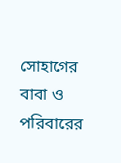সোহাগের বাবা ও পরিবারের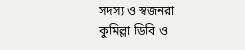সদস্য ও স্বজনরা কুমিল্লা ডিবি ও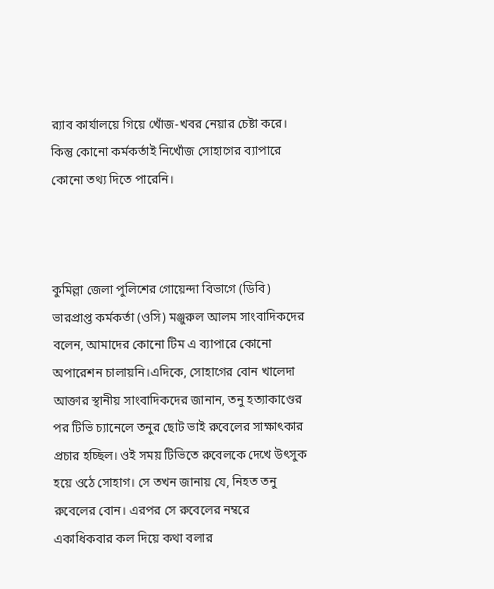র‌্যাব কার্যালয়ে গিয়ে খোঁজ-খবর নেয়ার চেষ্টা করে। কিন্তু কোনো কর্মকর্তাই নিখোঁজ সোহাগের ব্যাপারে কোনো তথ্য দিতে পারেনি।



কুমিল্লা জেলা পুলিশের গোয়েন্দা বিভাগে (ডিবি) ভারপ্রাপ্ত কর্মকর্তা (ওসি) মঞ্জুরুল আলম সাংবাদিকদের বলেন, আমাদের কোনো টিম এ ব্যাপারে কোনো অপারেশন চালায়নি।এদিকে, সোহাগের বোন খালেদা আক্তার স্থানীয় সাংবাদিকদের জানান, তনু হত্যাকাণ্ডের পর টিভি চ্যানেলে তনুর ছোট ভাই রুবেলের সাক্ষাৎকার প্রচার হচ্ছিল। ওই সময় টিভিতে রুবেলকে দেখে উৎসুক হয়ে ওঠে সোহাগ। সে তখন জানায় যে, নিহত তনু রুবেলের বোন। এরপর সে রুবেলের নম্বরে একাধিকবার কল দিয়ে কথা বলার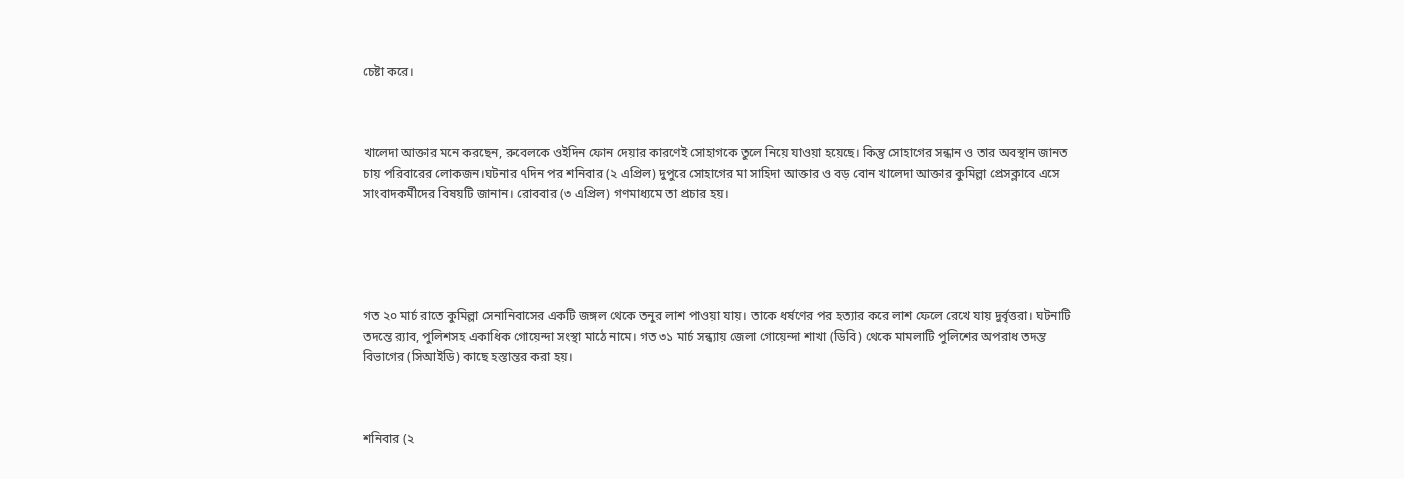চেষ্টা করে।



খালেদা আক্তার মনে করছেন, রুবেলকে ওইদিন ফোন দেয়ার কারণেই সোহাগকে ‍তুলে নিয়ে যাওয়া হয়েছে। কিন্তু সোহাগের সন্ধান ও তার অবস্থান জানত চায় পরিবারের লোকজন।ঘটনার ৭দিন পর শনিবার (২ এপ্রিল) দুপুরে সোহাগের মা সাহিদা আক্তার ও বড় বোন খালেদা আক্তার কুমিল্লা প্রেসক্লাবে এসে সাংবাদকর্মীদের বিষয়টি জানান। রোববার (৩ এপ্রিল) গণমাধ্যমে তা প্রচার হয়।





গত ২০ মার্চ রাতে কুমিল্লা সেনানিবাসের একটি জঙ্গল থেকে তনুর লাশ পাওয়া যায়। তাকে ধর্ষণের পর হত্যার করে লাশ ফেলে রেখে যায় দুর্বৃত্তরা। ঘটনাটি তদন্তে র‌্যাব, পুলিশসহ একাধিক গোয়েন্দা সংস্থা মাঠে নামে। গত ৩১ মার্চ সন্ধ্যায় জেলা গোয়েন্দা শাখা (ডিবি) থেকে মামলাটি পুলিশের অপরাধ তদন্ত বিভাগের (সিআইডি) কাছে হস্তান্তর করা হয়।



শনিবার (২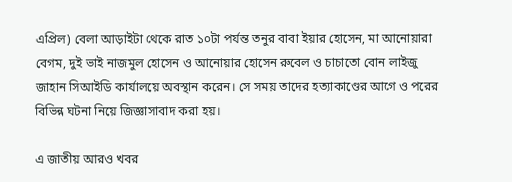এপ্রিল) বেলা আড়াইটা থেকে রাত ১০টা পর্যন্ত তনুর বাবা ইয়ার হোসেন, মা আনোয়ারা বেগম, দুই ভাই নাজমুল হোসেন ও আনোয়ার হোসেন রুবেল ও চাচাতো বোন লাইজু জাহান সিআইডি কার্যালয়ে অবস্থান করেন। সে সময় তাদের হত্যাকাণ্ডের আগে ও পরের বিভিন্ন ঘটনা নিয়ে জিজ্ঞাসাবাদ করা হয়।

এ জাতীয় আরও খবর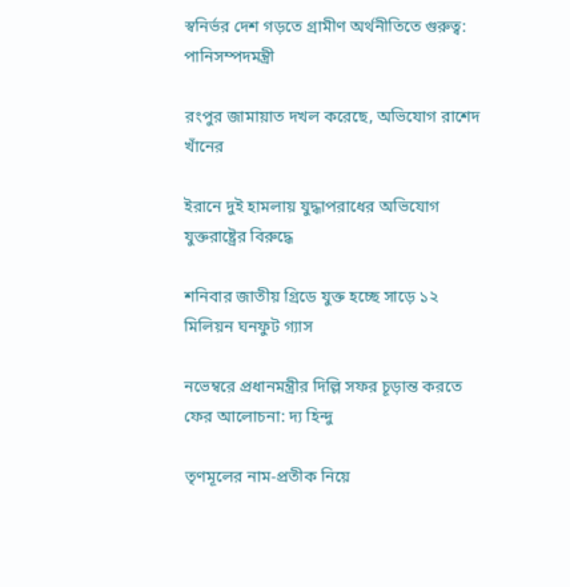স্বনির্ভর দেশ গড়তে গ্রামীণ অর্থনীতিতে গুরুত্ব: পানিসম্পদমন্ত্রী

রংপুর জামায়াত দখল করেছে, অভিযোগ রাশেদ খাঁনের

ইরানে দুই হামলায় যুদ্ধাপরাধের অভিযোগ যুক্তরাষ্ট্রের বিরুদ্ধে

শনিবার জাতীয় গ্রিডে যুক্ত হচ্ছে সাড়ে ১২ মিলিয়ন ঘনফুট গ্যাস

নভেম্বরে প্রধানমন্ত্রীর দিল্লি সফর চূড়ান্ত করতে ফের আলোচনা: দ্য হিন্দু

তৃণমূলের নাম-প্রতীক নিয়ে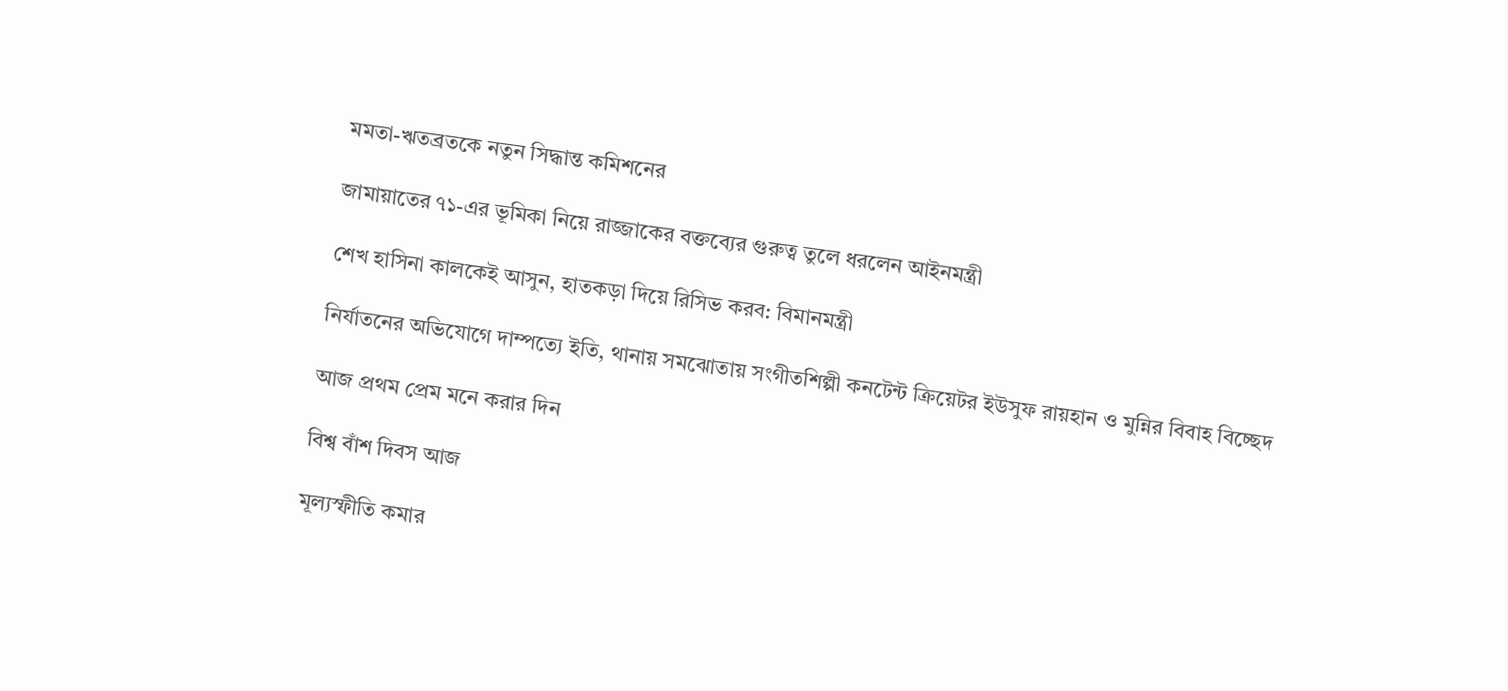মমতা-ঋতব্রতকে নতুন সিদ্ধান্ত কমিশনের

জামায়াতের ৭১-এর ভূমিকা নিয়ে রাজ্জাকের বক্তব্যের গুরুত্ব তুলে ধরলেন আইনমন্ত্রী

শেখ হাসিনা কালকেই আসুন, হাতকড়া দিয়ে রিসিভ করব: বিমানমন্ত্রী

নির্যাতনের অভিযোগে দাম্পত্যে ইতি, থানায় সমঝোতায় সংগীতশিল্পী কনটেন্ট ক্রিয়েটর ইউসুফ রায়হান ও মুন্নির বিবাহ বিচ্ছেদ

আজ প্রথম প্রেম মনে করার দিন

বিশ্ব বাঁশ দিবস আজ

মূল্যস্ফীতি কমার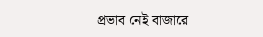প্রভাব নেই বাজারে